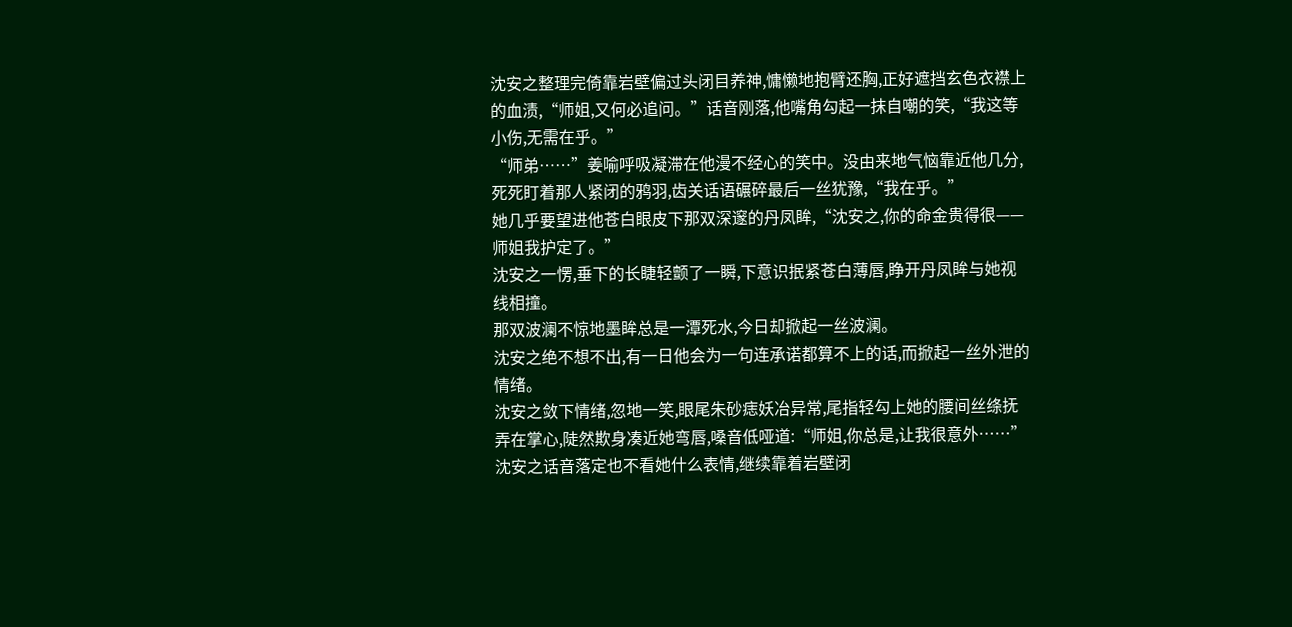沈安之整理完倚靠岩壁偏过头闭目养神,慵懒地抱臂还胸,正好遮挡玄色衣襟上的血渍,“师姐,又何必追问。”话音刚落,他嘴角勾起一抹自嘲的笑,“我这等小伤,无需在乎。”
“师弟……”姜喻呼吸凝滞在他漫不经心的笑中。没由来地气恼靠近他几分,死死盯着那人紧闭的鸦羽,齿关话语碾碎最后一丝犹豫,“我在乎。”
她几乎要望进他苍白眼皮下那双深邃的丹凤眸,“沈安之,你的命金贵得很——师姐我护定了。”
沈安之一愣,垂下的长睫轻颤了一瞬,下意识抿紧苍白薄唇,睁开丹凤眸与她视线相撞。
那双波澜不惊地墨眸总是一潭死水,今日却掀起一丝波澜。
沈安之绝不想不出,有一日他会为一句连承诺都算不上的话,而掀起一丝外泄的情绪。
沈安之敛下情绪,忽地一笑,眼尾朱砂痣妖冶异常,尾指轻勾上她的腰间丝绦抚弄在掌心,陡然欺身凑近她弯唇,嗓音低哑道:“师姐,你总是,让我很意外……”沈安之话音落定也不看她什么表情,继续靠着岩壁闭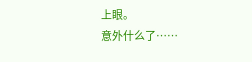上眼。
意外什么了……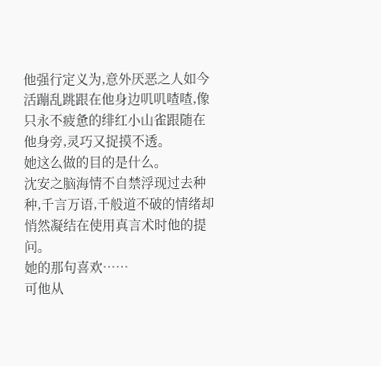他强行定义为,意外厌恶之人如今活蹦乱跳跟在他身边叽叽喳喳,像只永不疲惫的绯红小山雀跟随在他身旁,灵巧又捉摸不透。
她这么做的目的是什么。
沈安之脑海情不自禁浮现过去种种,千言万语,千般道不破的情绪却悄然凝结在使用真言术时他的提问。
她的那句喜欢……
可他从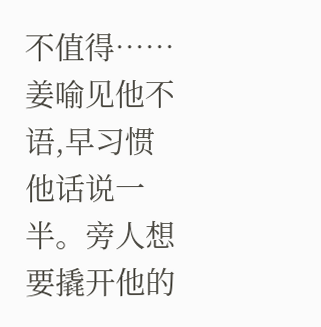不值得……
姜喻见他不语,早习惯他话说一半。旁人想要撬开他的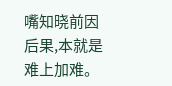嘴知晓前因后果,本就是难上加难。